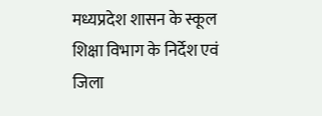मध्यप्रदेश शासन के स्कूल शिक्षा विभाग के निर्देश एवं जिला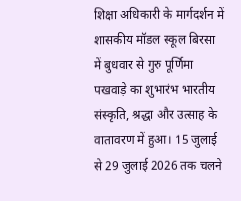शिक्षा अधिकारी के मार्गदर्शन में शासकीय मॉडल स्कूल बिरसा में बुधवार से गुरु पूर्णिमा पखवाड़े का शुभारंभ भारतीय संस्कृति, श्रद्धा और उत्साह के वातावरण में हुआ। 15 जुलाई से 29 जुलाई 2026 तक चलने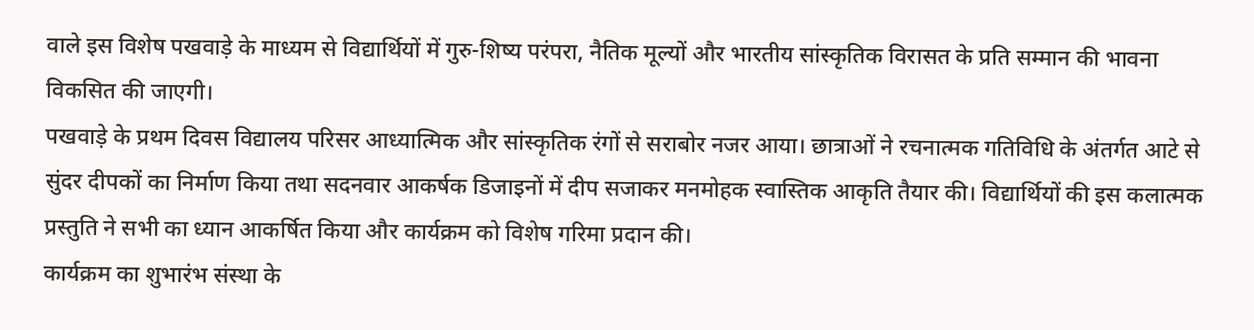वाले इस विशेष पखवाड़े के माध्यम से विद्यार्थियों में गुरु-शिष्य परंपरा, नैतिक मूल्यों और भारतीय सांस्कृतिक विरासत के प्रति सम्मान की भावना विकसित की जाएगी।
पखवाड़े के प्रथम दिवस विद्यालय परिसर आध्यात्मिक और सांस्कृतिक रंगों से सराबोर नजर आया। छात्राओं ने रचनात्मक गतिविधि के अंतर्गत आटे से सुंदर दीपकों का निर्माण किया तथा सदनवार आकर्षक डिजाइनों में दीप सजाकर मनमोहक स्वास्तिक आकृति तैयार की। विद्यार्थियों की इस कलात्मक प्रस्तुति ने सभी का ध्यान आकर्षित किया और कार्यक्रम को विशेष गरिमा प्रदान की।
कार्यक्रम का शुभारंभ संस्था के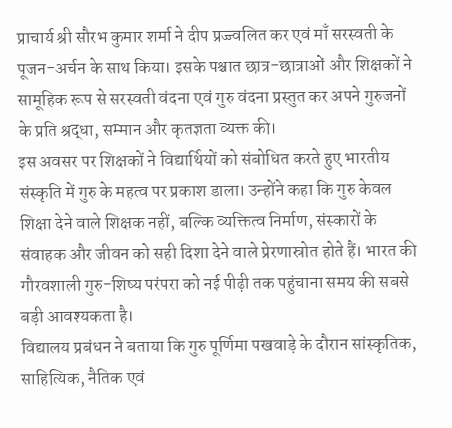प्राचार्य श्री सौरभ कुमार शर्मा ने दीप प्रज्ज्वलित कर एवं माँ सरस्वती के पूजन-अर्चन के साथ किया। इसके पश्चात छात्र-छात्राओं और शिक्षकों ने सामूहिक रूप से सरस्वती वंदना एवं गुरु वंदना प्रस्तुत कर अपने गुरुजनों के प्रति श्रद्धा, सम्मान और कृतज्ञता व्यक्त की।
इस अवसर पर शिक्षकों ने विद्यार्थियों को संबोधित करते हुए भारतीय संस्कृति में गुरु के महत्व पर प्रकाश डाला। उन्होंने कहा कि गुरु केवल शिक्षा देने वाले शिक्षक नहीं, बल्कि व्यक्तित्व निर्माण, संस्कारों के संवाहक और जीवन को सही दिशा देने वाले प्रेरणास्रोत होते हैं। भारत की गौरवशाली गुरु-शिष्य परंपरा को नई पीढ़ी तक पहुंचाना समय की सबसे बड़ी आवश्यकता है।
विद्यालय प्रबंधन ने बताया कि गुरु पूर्णिमा पखवाड़े के दौरान सांस्कृतिक, साहित्यिक, नैतिक एवं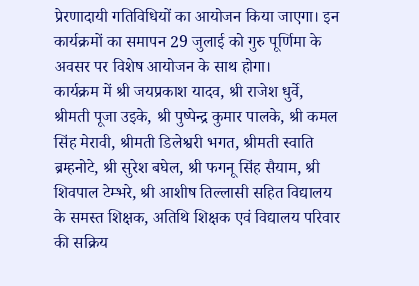प्रेरणादायी गतिविधियों का आयोजन किया जाएगा। इन कार्यक्रमों का समापन 29 जुलाई को गुरु पूर्णिमा के अवसर पर विशेष आयोजन के साथ होगा।
कार्यक्रम में श्री जयप्रकाश यादव, श्री राजेश धुर्वे, श्रीमती पूजा उइके, श्री पुष्पेन्द्र कुमार पालके, श्री कमल सिंह मेरावी, श्रीमती डिलेश्वरी भगत, श्रीमती स्वाति ब्रम्हनोटे, श्री सुरेश बघेल, श्री फगनू सिंह सैयाम, श्री शिवपाल टेम्भरे, श्री आशीष तिल्लासी सहित विद्यालय के समस्त शिक्षक, अतिथि शिक्षक एवं विद्यालय परिवार की सक्रिय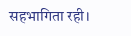सहभागिता रही।